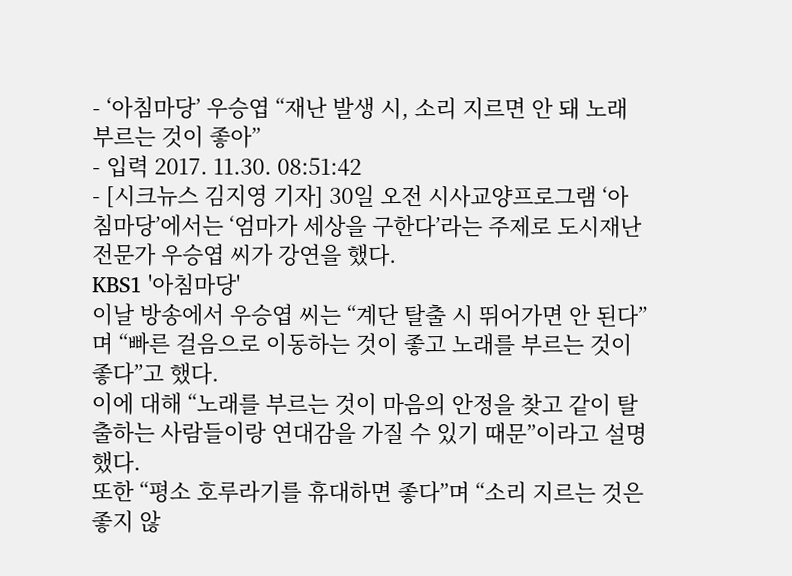- ‘아침마당’ 우승엽 “재난 발생 시, 소리 지르면 안 돼 노래 부르는 것이 좋아”
- 입력 2017. 11.30. 08:51:42
- [시크뉴스 김지영 기자] 30일 오전 시사교양프로그램 ‘아침마당’에서는 ‘엄마가 세상을 구한다’라는 주제로 도시재난 전문가 우승엽 씨가 강연을 했다.
KBS1 '아침마당'
이날 방송에서 우승엽 씨는 “계단 탈출 시 뛰어가면 안 된다”며 “빠른 걸음으로 이동하는 것이 좋고 노래를 부르는 것이 좋다”고 했다.
이에 대해 “노래를 부르는 것이 마음의 안정을 찾고 같이 탈출하는 사람들이랑 연대감을 가질 수 있기 때문”이라고 설명했다.
또한 “평소 호루라기를 휴대하면 좋다”며 “소리 지르는 것은 좋지 않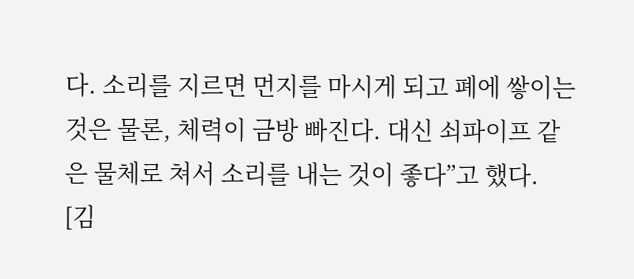다. 소리를 지르면 먼지를 마시게 되고 폐에 쌓이는 것은 물론, 체력이 금방 빠진다. 대신 쇠파이프 같은 물체로 쳐서 소리를 내는 것이 좋다”고 했다.
[김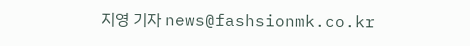지영 기자 news@fashsionmk.co.kr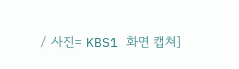/ 사진= KBS1 화면 캡쳐]